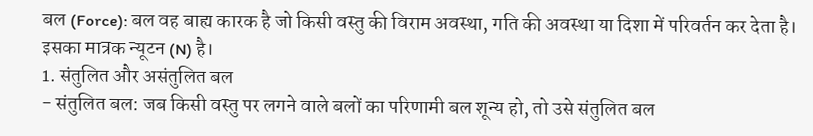बल (Force): बल वह बाह्य कारक है जो किसी वस्तु की विराम अवस्था, गति की अवस्था या दिशा में परिवर्तन कर देता है। इसका मात्रक न्यूटन (N) है।
1. संतुलित और असंतुलित बल
- संतुलित बल: जब किसी वस्तु पर लगने वाले बलों का परिणामी बल शून्य हो, तो उसे संतुलित बल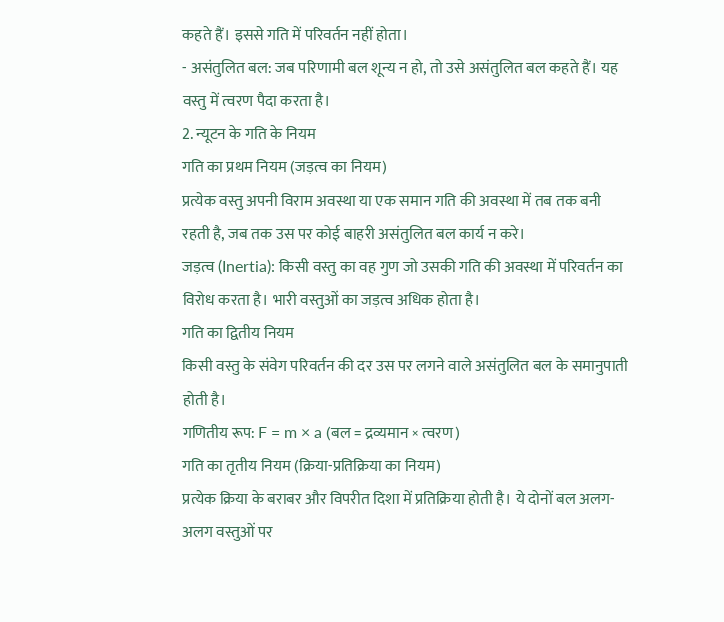कहते हैं। इससे गति में परिवर्तन नहीं होता।
- असंतुलित बल: जब परिणामी बल शून्य न हो, तो उसे असंतुलित बल कहते हैं। यह वस्तु में त्वरण पैदा करता है।
2. न्यूटन के गति के नियम
गति का प्रथम नियम (जड़त्व का नियम)
प्रत्येक वस्तु अपनी विराम अवस्था या एक समान गति की अवस्था में तब तक बनी रहती है, जब तक उस पर कोई बाहरी असंतुलित बल कार्य न करे।
जड़त्व (Inertia): किसी वस्तु का वह गुण जो उसकी गति की अवस्था में परिवर्तन का विरोध करता है। भारी वस्तुओं का जड़त्व अधिक होता है।
गति का द्वितीय नियम
किसी वस्तु के संवेग परिवर्तन की दर उस पर लगने वाले असंतुलित बल के समानुपाती होती है।
गणितीय रूप: F = m × a (बल = द्रव्यमान × त्वरण)
गति का तृतीय नियम (क्रिया-प्रतिक्रिया का नियम)
प्रत्येक क्रिया के बराबर और विपरीत दिशा में प्रतिक्रिया होती है। ये दोनों बल अलग-अलग वस्तुओं पर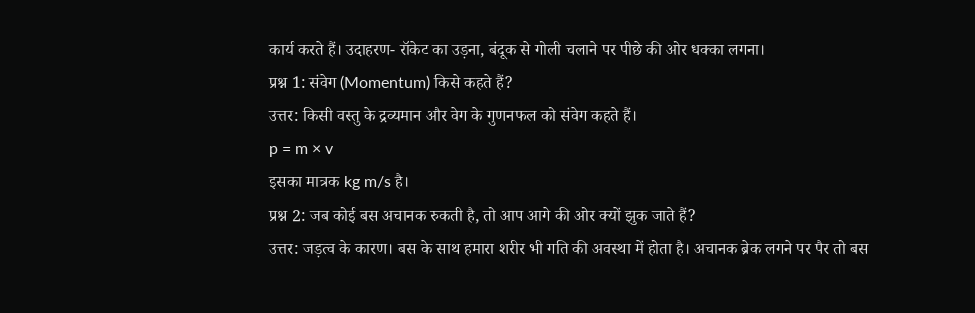कार्य करते हैं। उदाहरण- रॉकेट का उड़ना, बंदूक से गोली चलाने पर पीछे की ओर धक्का लगना।
प्रश्न 1: संवेग (Momentum) किसे कहते हैं?
उत्तर: किसी वस्तु के द्रव्यमान और वेग के गुणनफल को संवेग कहते हैं।
p = m × v
इसका मात्रक kg m/s है।
प्रश्न 2: जब कोई बस अचानक रुकती है, तो आप आगे की ओर क्यों झुक जाते हैं?
उत्तर: जड़त्व के कारण। बस के साथ हमारा शरीर भी गति की अवस्था में होता है। अचानक ब्रेक लगने पर पैर तो बस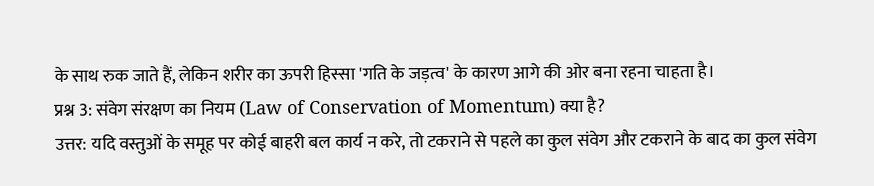के साथ रुक जाते हैं, लेकिन शरीर का ऊपरी हिस्सा 'गति के जड़त्व' के कारण आगे की ओर बना रहना चाहता है।
प्रश्न 3: संवेग संरक्षण का नियम (Law of Conservation of Momentum) क्या है?
उत्तर: यदि वस्तुओं के समूह पर कोई बाहरी बल कार्य न करे, तो टकराने से पहले का कुल संवेग और टकराने के बाद का कुल संवेग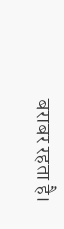बराबर रहता है।